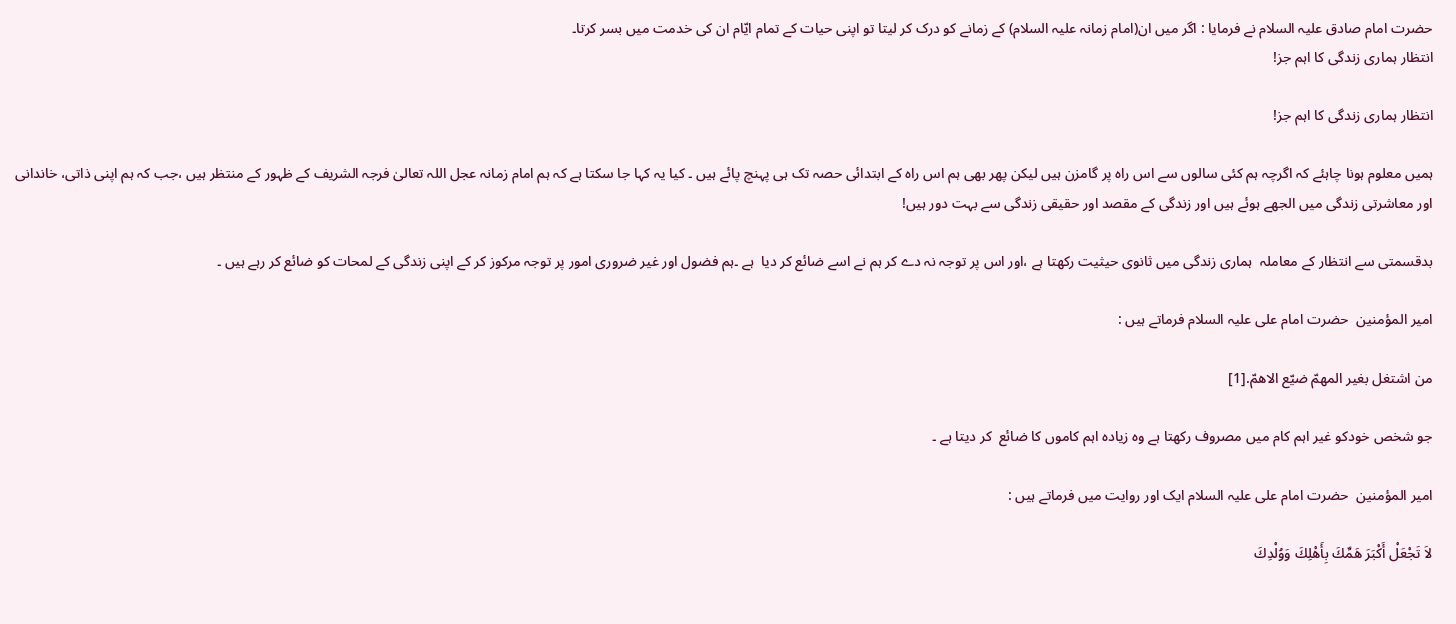حضرت امام صادق علیہ السلام نے فرمایا : اگر میں ان(امام زمانہ علیہ السلام) کے زمانے کو درک کر لیتا تو اپنی حیات کے تمام ایّام ان کی خدمت میں بسر کرتا۔
انتظار ہماری زندگی کا اہم جز!

انتظار ہماری زندگی کا اہم جز!

ہمیں معلوم ہونا چاہئے کہ اگرچہ ہم کئی سالوں سے اس راہ پر گامزن ہیں لیکن پھر بھی ہم اس راہ کے ابتدائی حصہ تک ہی پہنچ پائے ہیں ۔ کیا یہ کہا جا سکتا ہے کہ ہم امام زمانہ عجل اللہ تعالیٰ فرجہ الشریف کے ظہور کے منتظر ہیں ،جب کہ ہم اپنی ذاتی، خاندانی اور معاشرتی زندگی میں الجھے ہوئے ہیں اور زندگی کے مقصد اور حقیقی زندگی سے بہت دور ہیں!

بدقسمتی سے انتظار کے معاملہ  ہماری زندگی میں ثانوی حیثیت رکھتا ہے ،اور اس پر توجہ نہ دے کر ہم نے اسے ضائع کر دیا  ہے ۔ہم فضول اور غیر ضروری امور پر توجہ مرکوز کر کے اپنی زندگی کے لمحات کو ضائع کر رہے ہیں ۔

امیر المؤمنین  حضرت امام علی علیہ السلام فرماتے ہیں :

من اشتغل بغير المهمّ ضيّع الاهمّ.[1]

جو شخص خودکو غیر اہم کام میں مصروف رکھتا ہے وہ زیادہ اہم کاموں کا ضائع  کر دیتا ہے ۔

امیر المؤمنین  حضرت امام علی علیہ السلام ایک اور روایت میں فرماتے ہیں :

لاَ تَجْعَلْ أَكْبَرَ هَمِّكَ بِأَهْلِكَ وَوُلْدِكَ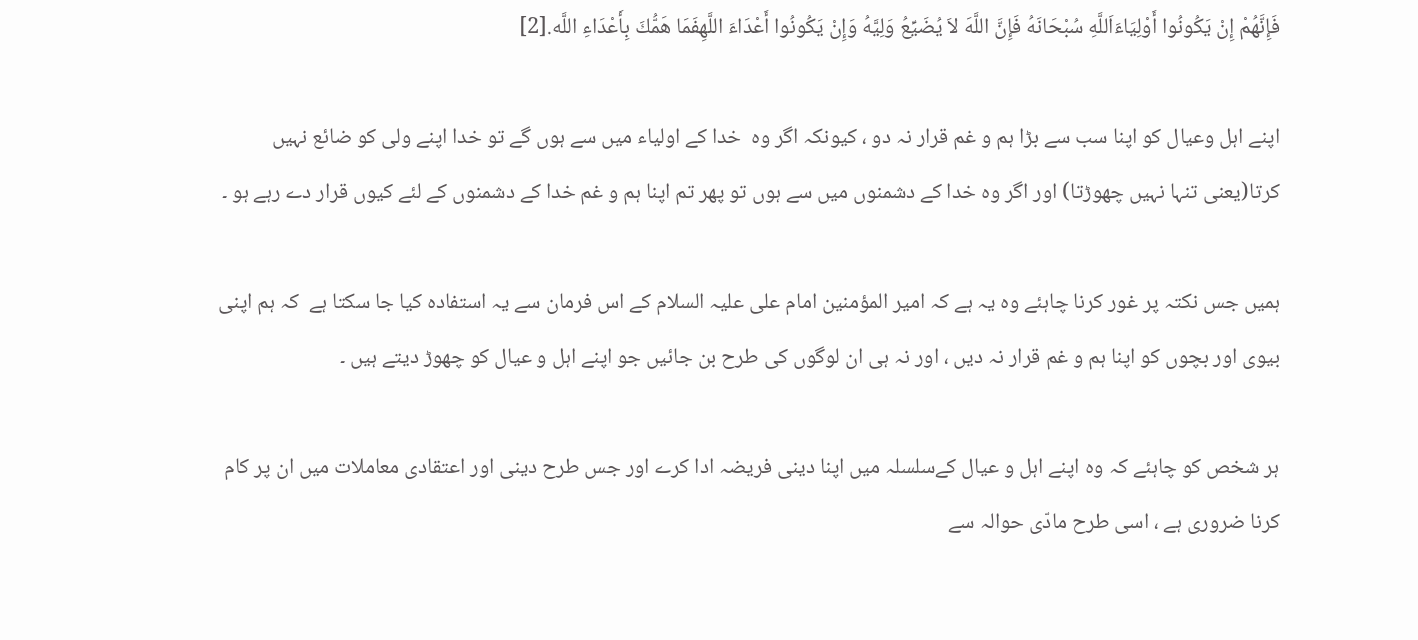فَإِنَّهُمْ إِنْ يَكُونُوا أَوْلِيَاءَاَللَّهِ سُبْحَانَهُ فَإِنَّ اللَّهَ لاَ يُضَيِّعُ وَلِيَّهُ وَإِنْ يَكُونُوا أَعْدَاءَ اللَّهِفَمَا هَمُّكَ بِأَعْدَاءِ اللَّه.[2]

اپنے اہل وعیال کو اپنا سب سے بڑا ہم و غم قرار نہ دو ، کیونکہ اگر وہ  خدا کے اولیاء میں سے ہوں گے تو خدا اپنے ولی کو ضائع نہیں کرتا(یعنی تنہا نہیں چھوڑتا) اور اگر وہ خدا کے دشمنوں میں سے ہوں تو پھر تم اپنا ہم و غم خدا کے دشمنوں کے لئے کیوں قرار دے رہے ہو ۔

ہمیں جس نکتہ پر غور کرنا چاہئے وہ یہ ہے کہ امیر المؤمنین امام علی علیہ السلام کے اس فرمان سے یہ استفادہ کیا جا سکتا ہے  کہ ہم اپنی بیوی اور بچوں کو اپنا ہم و غم قرار نہ دیں ، اور نہ ہی ان لوگوں کی طرح بن جائیں جو اپنے اہل و عیال کو چھوڑ دیتے ہیں ۔

ہر شخص کو چاہئے کہ وہ اپنے اہل و عیال کےسلسلہ میں اپنا دینی فریضہ ادا کرے اور جس طرح دینی اور اعتقادی معاملات میں ان پر کام کرنا ضروری ہے ، اسی طرح مادّی حوالہ سے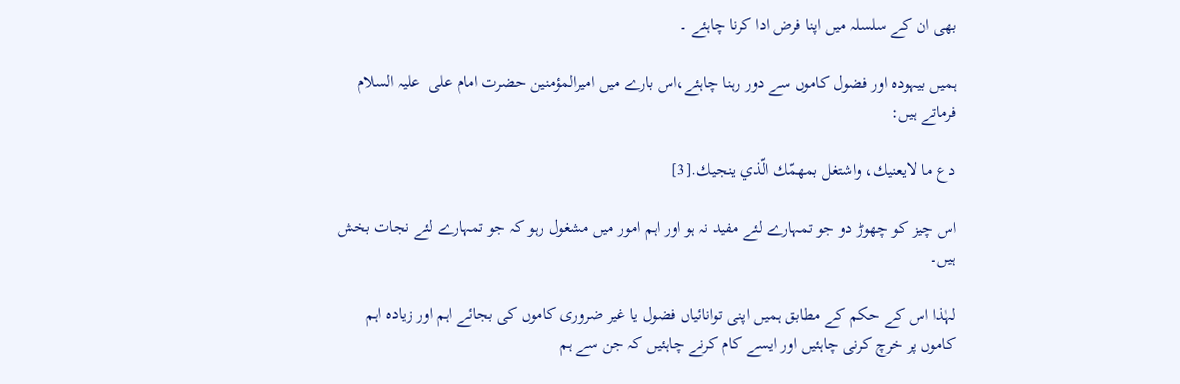بھی ان کے سلسلہ میں اپنا فرض ادا کرنا چاہئے ۔

ہمیں بیہودہ اور فضول کاموں سے دور رہنا چاہئے،اس بارے میں امیرالمؤمنین حضرت امام علی  علیہ السلام فرماتے ہیں:

دع ما لايعنيك، واشتغل بمهمّك الّذي ينجيك.[3]

اس چیز کو چھوڑ دو جو تمہارے لئے مفید نہ ہو اور اہم امور میں مشغول رہو کہ جو تمہارے لئے نجات بخش ہیں۔

لہٰذا اس کے حکم کے مطابق ہمیں اپنی توانائیاں فضول یا غیر ضروری کاموں کی بجائے اہم اور زیادہ اہم  کاموں پر خرچ کرنی چاہئیں اور ایسے کام کرنے چاہئیں کہ جن سے ہم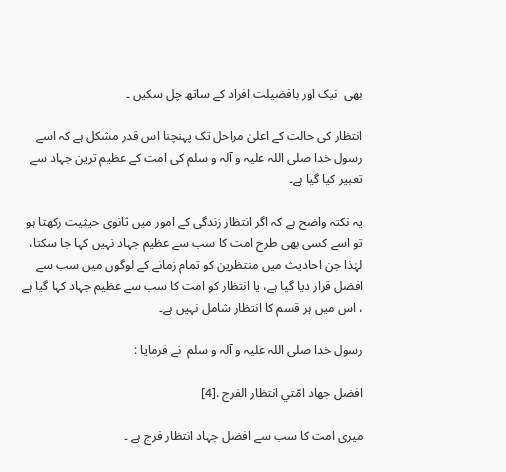بھی  نیک اور بافضیلت افراد کے ساتھ چل سکیں ۔

انتظار کی حالت کے اعلیٰ مراحل تک پہنچنا اس قدر مشکل ہے کہ اسے رسول خدا صلی اللہ علیہ و آلہ و سلم کی امت کے عظیم ترین جہاد سے تعبیر کیا گیا ہے۔

یہ نکتہ واضح ہے کہ اگر انتظار زندگی کے امور میں ثانوی حیثیت رکھتا ہو تو اسے کسی بھی طرح امت کا سب سے عظیم جہاد نہیں کہا جا سکتا، لہٰذا جن احادیث میں منتظرین کو تمام زمانے کے لوگوں میں سب سے افضل قرار دیا گیا ہے، یا انتظار کو امت کا سب سے عظیم جہاد کہا گیا ہے ، اس میں ہر قسم کا انتظار شامل نہیں ہے۔

رسول خدا صلی اللہ علیہ و آلہ و سلم  نے فرمایا :

افضل جهاد امّتي انتظار الفرج .[4]

میری امت کا سب سے افضل جہاد انتظار فرج ہے ۔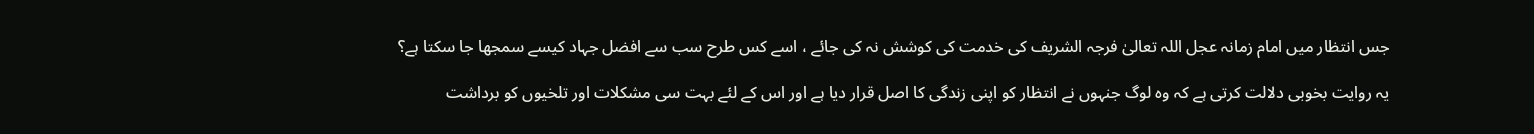جس انتظار میں امام زمانہ عجل اللہ تعالیٰ فرجہ الشریف کی خدمت کی کوشش نہ کی جائے ، اسے کس طرح سب سے افضل جہاد کیسے سمجھا جا سکتا ہے؟

یہ روایت بخوبی دلالت کرتی ہے کہ وہ لوگ جنہوں نے انتظار کو اپنی زندگی کا اصل قرار دیا ہے اور اس کے لئے بہت سی مشکلات اور تلخیوں کو برداشت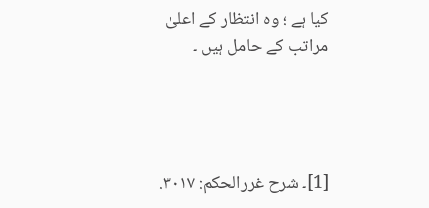کیا ہے ؛ وہ انتظار کے اعلیٰ مراتب کے حامل ہیں ۔




[1]۔ شرح غررالحكم: ۳۰۱۷.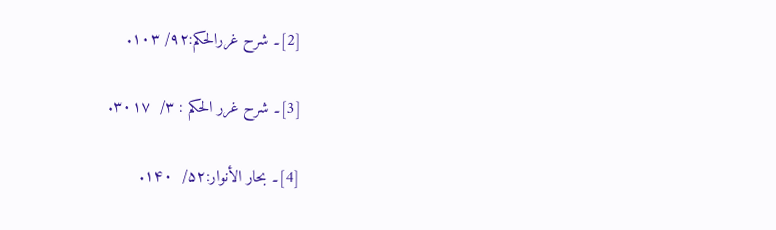[2]۔ شرح غررالحكم:۹۲/ ۱۰۳.

[3]۔ شرح غرر الحکم : ۳/  ۳۰۱۷.

[4]۔ بحار الأنوار:۵۲/  ۱۴۰.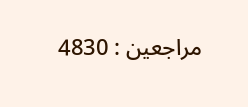مراجعین : 4830